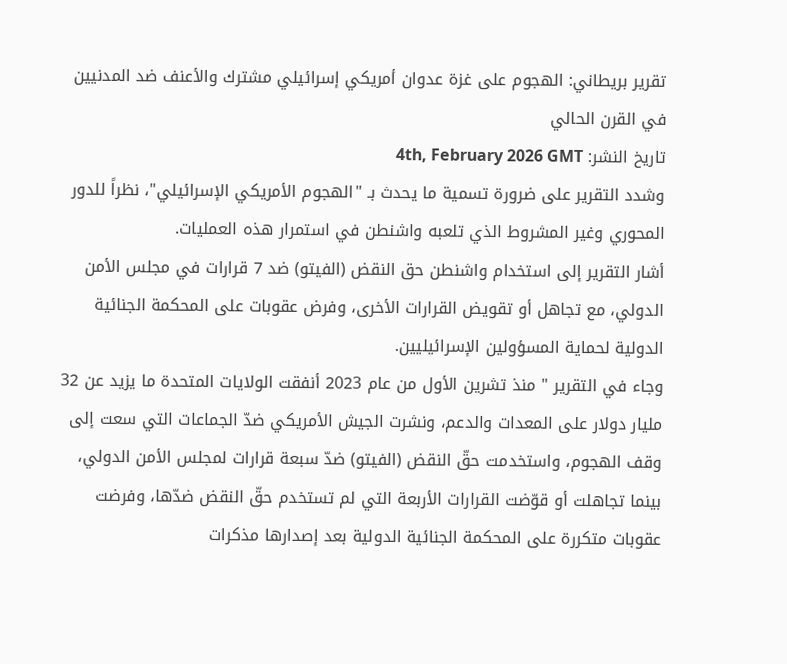تقرير بريطاني: الهجوم على غزة عدوان أمريكي إسرائيلي مشترك والأعنف ضد المدنيين في القرن الحالي
تاريخ النشر: 4th, February 2026 GMT
وشدد التقرير على ضرورة تسمية ما يحدث بـ "الهجوم الأمريكي الإسرائيلي"، نظراً للدور المحوري وغير المشروط الذي تلعبه واشنطن في استمرار هذه العمليات.
أشار التقرير إلى استخدام واشنطن حق النقض (الفيتو) ضد 7 قرارات في مجلس الأمن الدولي، مع تجاهل أو تقويض القرارات الأخرى، وفرض عقوبات على المحكمة الجنائية الدولية لحماية المسؤولين الإسرائيليين.
وجاء في التقرير " منذ تشرين الأول من عام 2023 أنفقت الولايات المتحدة ما يزيد عن 32 مليار دولار على المعدات والدعم، ونشرت الجيش الأمريكي ضدّ الجماعات التي سعت إلى وقف الهجوم، واستخدمت حقّ النقض (الفيتو) ضدّ سبعة قرارات لمجلس الأمن الدولي، بينما تجاهلت أو قوّضت القرارات الأربعة التي لم تستخدم حقّ النقض ضدّها، وفرضت عقوبات متكررة على المحكمة الجنائية الدولية بعد إصدارها مذكرات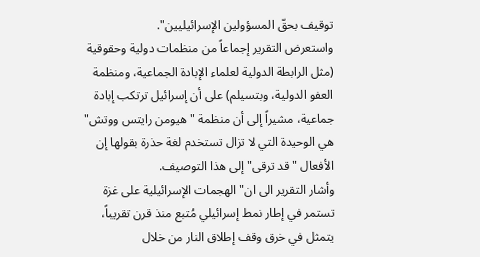توقيف بحقّ المسؤولين الإسرائيليين".
واستعرض التقرير إجماعاً من منظمات دولية وحقوقية (مثل الرابطة الدولية لعلماء الإبادة الجماعية، ومنظمة العفو الدولية، وبتسيلم) على أن إسرائيل ترتكب إبادة جماعية، مشيراً إلى أن منظمة "هيومن رايتس ووتش" هي الوحيدة التي لا تزال تستخدم لغة حذرة بقولها إن الأفعال "قد ترقى" إلى هذا التوصيف.
وأشار التقرير الى ان" الهجمات الإسرائيلية على غزة تستمر في إطار نمط إسرائيلي مُتبع منذ قرن تقريباً، يتمثل في خرق وقف إطلاق النار من خلال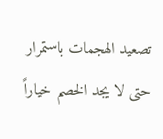تصعيد الهجمات باستمرار حتى لا يجد الخصم خياراً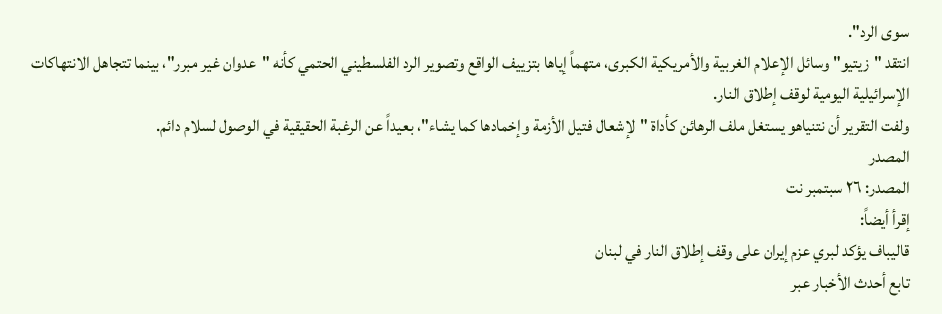سوى الرد".
انتقد "زيتيو" وسائل الإعلام الغربية والأمريكية الكبرى، متهماً إياها بتزييف الواقع وتصوير الرد الفلسطيني الحتمي كأنه "عدوان غير مبرر"، بينما تتجاهل الانتهاكات الإسرائيلية اليومية لوقف إطلاق النار.
ولفت التقرير أن نتنياهو يستغل ملف الرهائن كأداة "لإشعال فتيل الأزمة وإخمادها كما يشاء"، بعيداً عن الرغبة الحقيقية في الوصول لسلام دائم.
المصدر
المصدر: ٢٦ سبتمبر نت
إقرأ أيضاً:
قاليباف يؤكد لبري عزم إيران على وقف إطلاق النار في لبنان
تابع أحدث الأخبار عبر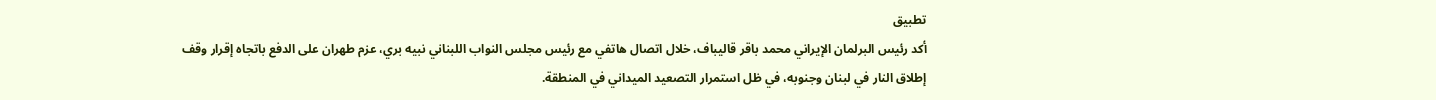تطبيق
أكد رئيس البرلمان الإيراني محمد باقر قاليباف، خلال اتصال هاتفي مع رئيس مجلس النواب اللبناني نبيه بري، عزم طهران على الدفع باتجاه إقرار وقف إطلاق النار في لبنان وجنوبه، في ظل استمرار التصعيد الميداني في المنطقة.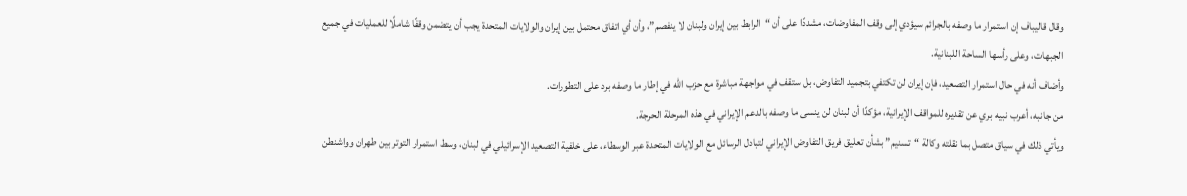وقال قاليباف إن استمرار ما وصفه بالجرائم سيؤدي إلى وقف المفاوضات، مشددًا على أن “الرابط بين إيران ولبنان لا ينفصم”، وأن أي اتفاق محتمل بين إيران والولايات المتحدة يجب أن يتضمن وقفًا شاملًا للعمليات في جميع الجبهات، وعلى رأسها الساحة اللبنانية.
وأضاف أنه في حال استمرار التصعيد، فإن إيران لن تكتفي بتجميد التفاوض، بل ستقف في مواجهة مباشرة مع حزب الله في إطار ما وصفه برد على التطورات.
من جانبه، أعرب نبيه بري عن تقديره للمواقف الإيرانية، مؤكدًا أن لبنان لن ينسى ما وصفه بالدعم الإيراني في هذه المرحلة الحرجة.
ويأتي ذلك في سياق متصل بما نقلته وكالة “تسنيم” بشأن تعليق فريق التفاوض الإيراني لتبادل الرسائل مع الولايات المتحدة عبر الوسطاء، على خلفية التصعيد الإسرائيلي في لبنان، وسط استمرار التوتر بين طهران وواشنطن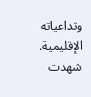وتداعياته الإقليمية.
شهدت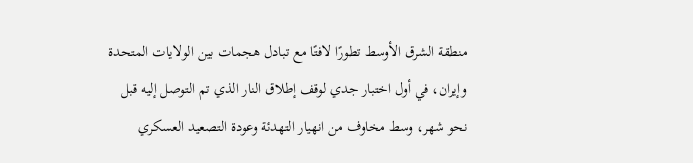منطقة الشرق الأوسط تطورًا لافتًا مع تبادل هجمات بين الولايات المتحدة وإيران، في أول اختبار جدي لوقف إطلاق النار الذي تم التوصل إليه قبل نحو شهر، وسط مخاوف من انهيار التهدئة وعودة التصعيد العسكري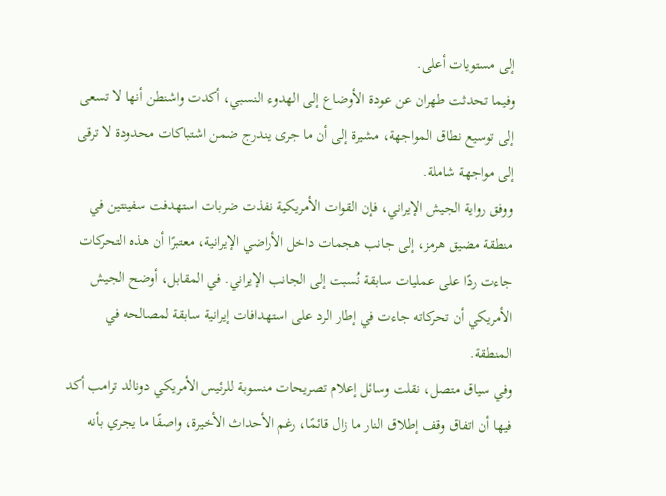إلى مستويات أعلى.
وفيما تحدثت طهران عن عودة الأوضاع إلى الهدوء النسبي، أكدت واشنطن أنها لا تسعى إلى توسيع نطاق المواجهة، مشيرة إلى أن ما جرى يندرج ضمن اشتباكات محدودة لا ترقى إلى مواجهة شاملة.
ووفق رواية الجيش الإيراني، فإن القوات الأمريكية نفذت ضربات استهدفت سفينتين في منطقة مضيق هرمز، إلى جانب هجمات داخل الأراضي الإيرانية، معتبرًا أن هذه التحركات جاءت ردًا على عمليات سابقة نُسبت إلى الجانب الإيراني. في المقابل، أوضح الجيش الأمريكي أن تحركاته جاءت في إطار الرد على استهدافات إيرانية سابقة لمصالحه في المنطقة.
وفي سياق متصل، نقلت وسائل إعلام تصريحات منسوبة للرئيس الأمريكي دونالد ترامب أكد فيها أن اتفاق وقف إطلاق النار ما زال قائمًا، رغم الأحداث الأخيرة، واصفًا ما يجري بأنه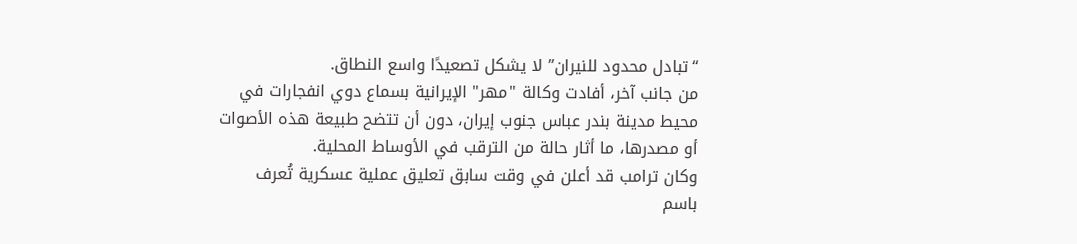“تبادل محدود للنيران” لا يشكل تصعيدًا واسع النطاق.
من جانب آخر، أفادت وكالة "مهر" الإيرانية بسماع دوي انفجارات في محيط مدينة بندر عباس جنوب إيران، دون أن تتضح طبيعة هذه الأصوات أو مصدرها، ما أثار حالة من الترقب في الأوساط المحلية.
وكان ترامب قد أعلن في وقت سابق تعليق عملية عسكرية تُعرف باسم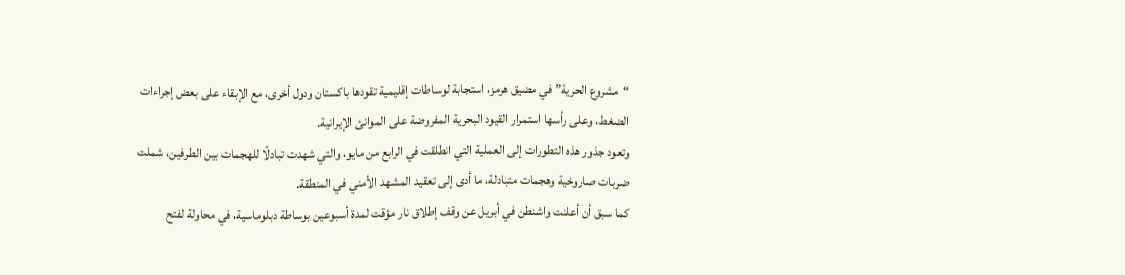“مشروع الحرية” في مضيق هرمز، استجابة لوساطات إقليمية تقودها باكستان ودول أخرى، مع الإبقاء على بعض إجراءات الضغط، وعلى رأسها استمرار القيود البحرية المفروضة على الموانئ الإيرانية.
وتعود جذور هذه التطورات إلى العملية التي انطلقت في الرابع من مايو، والتي شهدت تبادلًا للهجمات بين الطرفين، شملت ضربات صاروخية وهجمات متبادلة، ما أدى إلى تعقيد المشهد الأمني في المنطقة.
كما سبق أن أعلنت واشنطن في أبريل عن وقف إطلاق نار مؤقت لمدة أسبوعين بوساطة دبلوماسية، في محاولة لفتح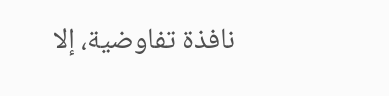نافذة تفاوضية، إلا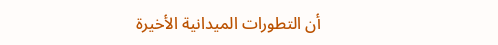أن التطورات الميدانية الأخيرة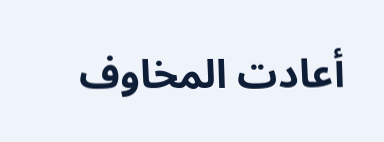أعادت المخاوف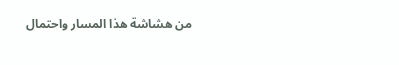من هشاشة هذا المسار واحتمال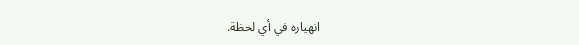انهياره في أي لحظة.